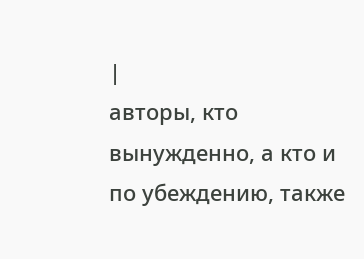|
авторы, кто вынужденно, а кто и по убеждению, также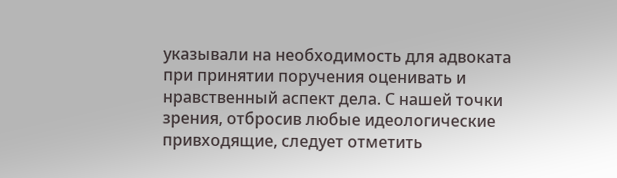указывали на необходимость для адвоката при принятии поручения оценивать и нравственный аспект дела. С нашей точки зрения, отбросив любые идеологические привходящие, следует отметить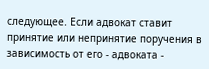следующее. Если адвокат ставит принятие или непринятие поручения в зависимость от его - адвоката -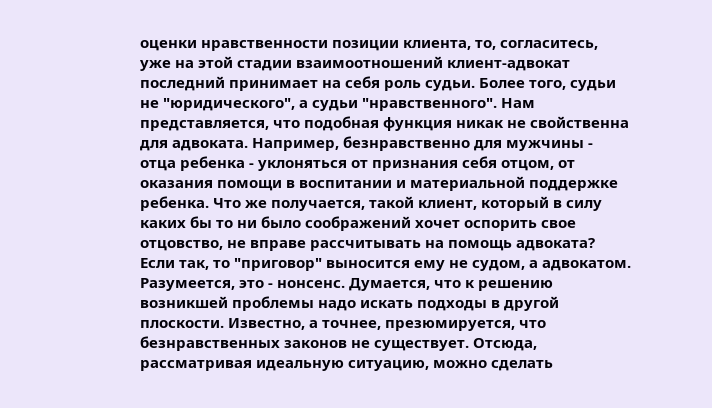оценки нравственности позиции клиента, то, согласитесь, уже на этой стадии взаимоотношений клиент-адвокат последний принимает на себя роль судьи. Более того, судьи не "юридического", а судьи "нравственного". Нам представляется, что подобная функция никак не свойственна для адвоката. Например, безнравственно для мужчины - отца ребенка - уклоняться от признания себя отцом, от оказания помощи в воспитании и материальной поддержке ребенка. Что же получается, такой клиент, который в силу каких бы то ни было соображений хочет оспорить свое отцовство, не вправе рассчитывать на помощь адвоката? Если так, то "приговор" выносится ему не судом, а адвокатом. Разумеется, это - нонсенс. Думается, что к решению возникшей проблемы надо искать подходы в другой плоскости. Известно, а точнее, презюмируется, что безнравственных законов не существует. Отсюда, рассматривая идеальную ситуацию, можно сделать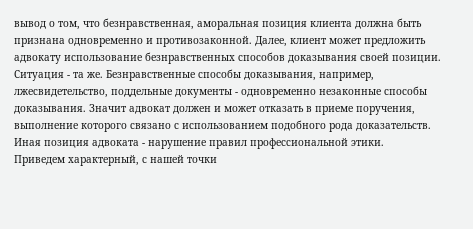вывод о том, что безнравственная, аморальная позиция клиента должна быть признана одновременно и противозаконной. Далее, клиент может предложить адвокату использование безнравственных способов доказывания своей позиции. Ситуация - та же. Безнравственные способы доказывания, например, лжесвидетельство, поддельные документы - одновременно незаконные способы доказывания. Значит адвокат должен и может отказать в приеме поручения, выполнение которого связано с использованием подобного рода доказательств. Иная позиция адвоката - нарушение правил профессиональной этики.
Приведем характерный, с нашей точки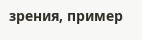зрения, пример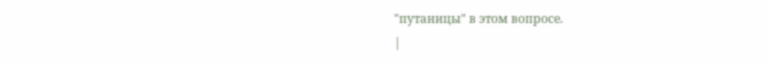"путаницы" в этом вопросе.
|